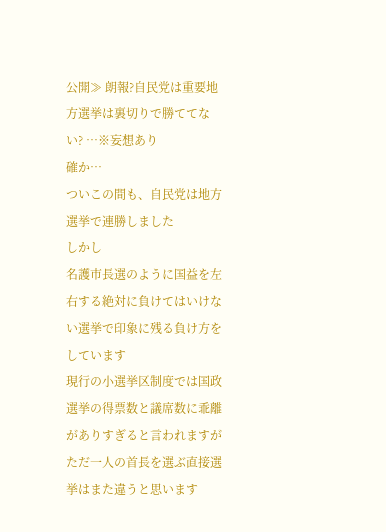公開≫ 朗報?自民党は重要地方選挙は裏切りで勝ててない? …※妄想あり
確か…
ついこの間も、自民党は地方選挙で連勝しました
しかし
名護市長選のように国益を左右する絶対に負けてはいけない選挙で印象に残る負け方をしています
現行の小選挙区制度では国政選挙の得票数と議席数に乖離がありすぎると言われますが
ただ一人の首長を選ぶ直接選挙はまた違うと思います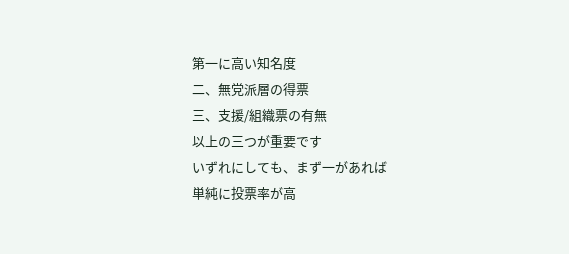第一に高い知名度
二、無党派層の得票
三、支援/組織票の有無
以上の三つが重要です
いずれにしても、まず一があれば
単純に投票率が高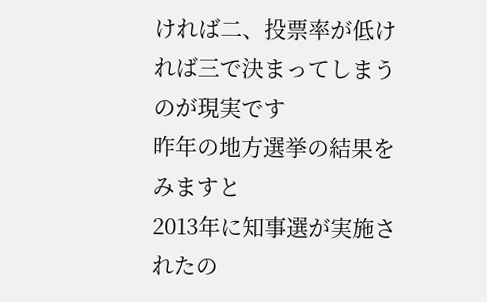ければ二、投票率が低ければ三で決まってしまうのが現実です
昨年の地方選挙の結果をみますと
2013年に知事選が実施されたの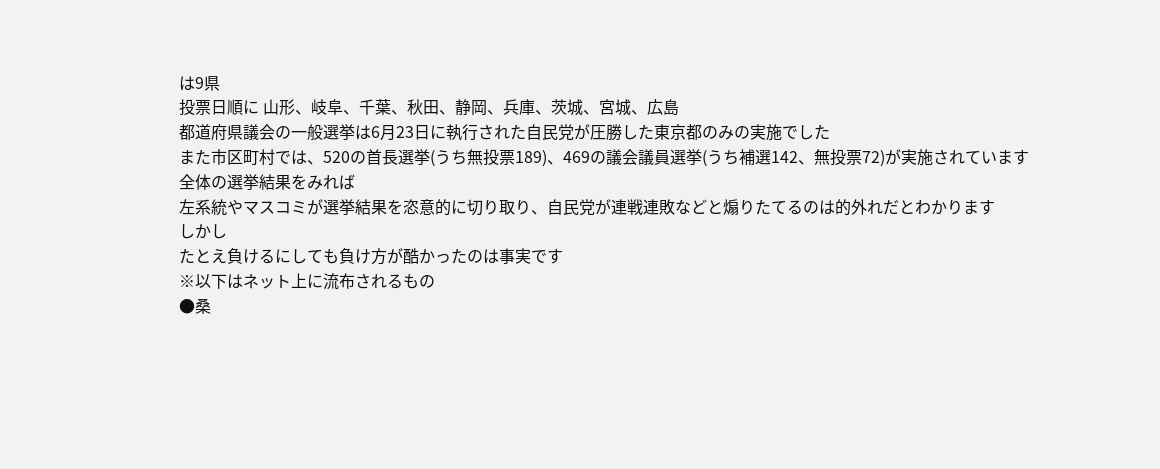は9県
投票日順に 山形、岐阜、千葉、秋田、静岡、兵庫、茨城、宮城、広島
都道府県議会の一般選挙は6月23日に執行された自民党が圧勝した東京都のみの実施でした
また市区町村では、520の首長選挙(うち無投票189)、469の議会議員選挙(うち補選142、無投票72)が実施されています
全体の選挙結果をみれば
左系統やマスコミが選挙結果を恣意的に切り取り、自民党が連戦連敗などと煽りたてるのは的外れだとわかります
しかし
たとえ負けるにしても負け方が酷かったのは事実です
※以下はネット上に流布されるもの
●桑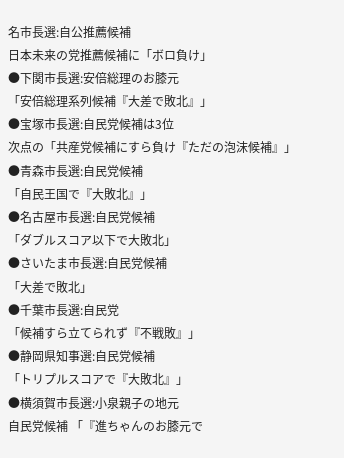名市長選:自公推薦候補
日本未来の党推薦候補に「ボロ負け」
●下関市長選:安倍総理のお膝元
「安倍総理系列候補『大差で敗北』」
●宝塚市長選:自民党候補は3位
次点の「共産党候補にすら負け『ただの泡沫候補』」
●青森市長選:自民党候補
「自民王国で『大敗北』」
●名古屋市長選:自民党候補
「ダブルスコア以下で大敗北」
●さいたま市長選:自民党候補
「大差で敗北」
●千葉市長選:自民党
「候補すら立てられず『不戦敗』」
●静岡県知事選:自民党候補
「トリプルスコアで『大敗北』」
●横須賀市長選:小泉親子の地元
自民党候補 「『進ちゃんのお膝元で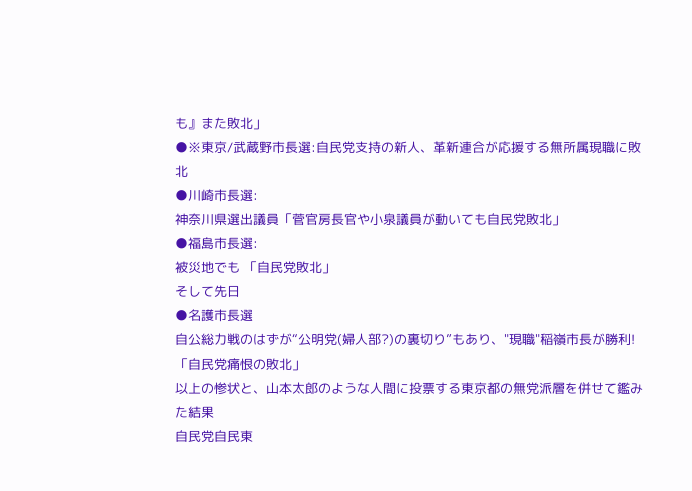も』また敗北」
●※東京/武蔵野市長選:自民党支持の新人、革新連合が応援する無所属現職に敗北
●川崎市長選:
神奈川県選出議員「菅官房長官や小泉議員が動いても自民党敗北」
●福島市長選:
被災地でも 「自民党敗北」
そして先日
●名護市長選
自公総力戦のはずが“公明党(婦人部?)の裏切り”もあり、"現職"稲嶺市長が勝利!
「自民党痛恨の敗北」
以上の惨状と、山本太郎のような人間に投票する東京都の無党派層を併せて鑑みた結果
自民党自民東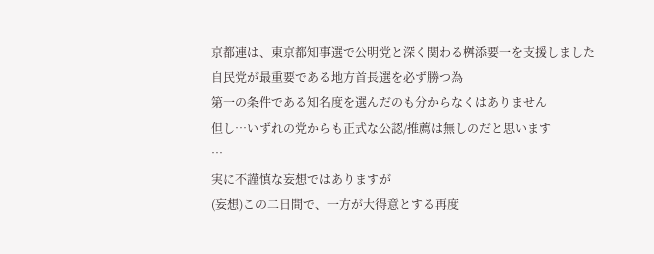京都連は、東京都知事選で公明党と深く関わる桝添要一を支援しました
自民党が最重要である地方首長選を必ず勝つ為
第一の条件である知名度を選んだのも分からなくはありません
但し…いずれの党からも正式な公認/推薦は無しのだと思います
…
実に不謹慎な妄想ではありますが
(妄想)この二日間で、一方が大得意とする再度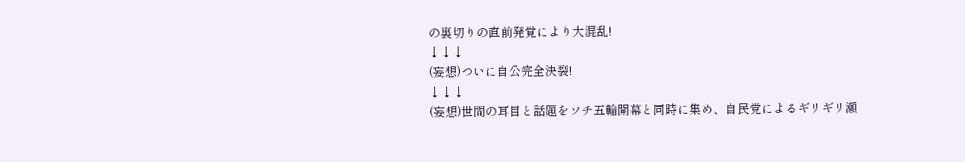の裏切りの直前発覚により大混乱!
↓↓↓
(妄想)ついに自公完全決裂!
↓↓↓
(妄想)世間の耳目と話題をソチ五輪開幕と同時に集め、自民党によるギリギリ瀬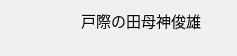戸際の田母神俊雄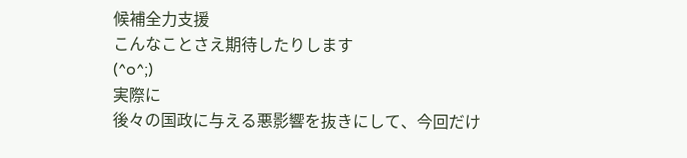候補全力支援
こんなことさえ期待したりします
(^o^;)
実際に
後々の国政に与える悪影響を抜きにして、今回だけ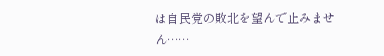は自民党の敗北を望んで止みません……